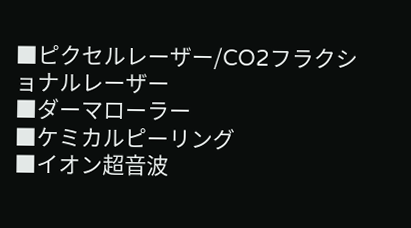■ピクセルレーザー/CO2フラクショナルレーザー
■ダーマローラー
■ケミカルピーリング
■イオン超音波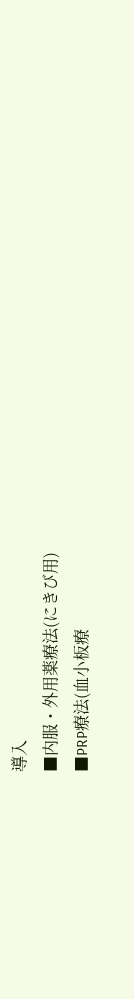導入
■内服・外用薬療法(にきび用)
■PRP療法(血小板療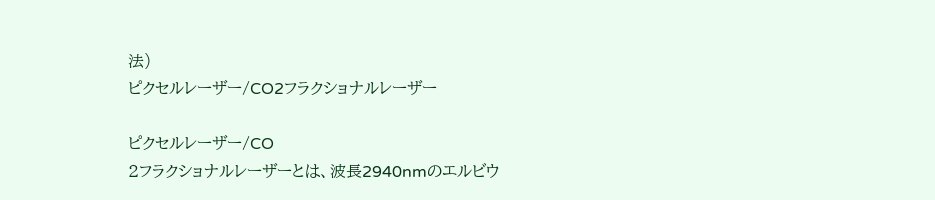法)
ピクセルレーザー/CO2フラクショナルレーザー

ピクセルレーザー/CO
2フラクショナルレーザーとは、波長2940nmのエルビウ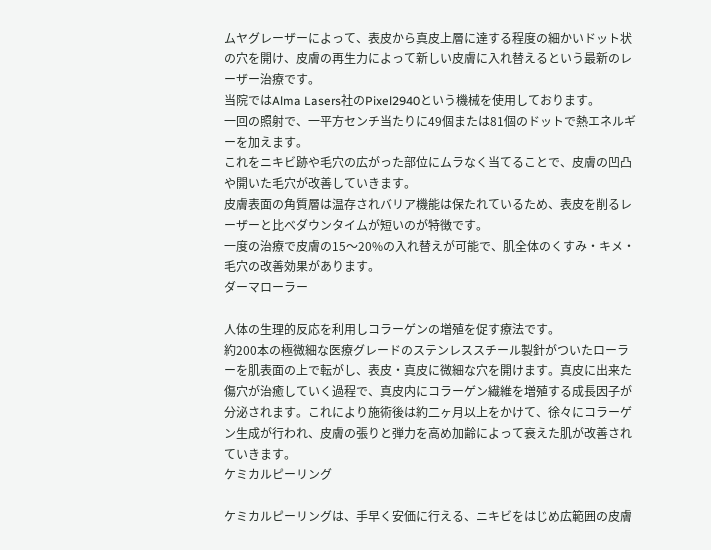ムヤグレーザーによって、表皮から真皮上層に達する程度の細かいドット状の穴を開け、皮膚の再生力によって新しい皮膚に入れ替えるという最新のレーザー治療です。
当院ではAlma Lasers社のPixel2940という機械を使用しております。
一回の照射で、一平方センチ当たりに49個または81個のドットで熱エネルギーを加えます。
これをニキビ跡や毛穴の広がった部位にムラなく当てることで、皮膚の凹凸や開いた毛穴が改善していきます。
皮膚表面の角質層は温存されバリア機能は保たれているため、表皮を削るレーザーと比べダウンタイムが短いのが特徴です。
一度の治療で皮膚の15〜20%の入れ替えが可能で、肌全体のくすみ・キメ・毛穴の改善効果があります。
ダーマローラー

人体の生理的反応を利用しコラーゲンの増殖を促す療法です。
約200本の極微細な医療グレードのステンレススチール製針がついたローラーを肌表面の上で転がし、表皮・真皮に微細な穴を開けます。真皮に出来た傷穴が治癒していく過程で、真皮内にコラーゲン繊維を増殖する成長因子が分泌されます。これにより施術後は約二ヶ月以上をかけて、徐々にコラーゲン生成が行われ、皮膚の張りと弾力を高め加齢によって衰えた肌が改善されていきます。
ケミカルピーリング

ケミカルピーリングは、手早く安価に行える、ニキビをはじめ広範囲の皮膚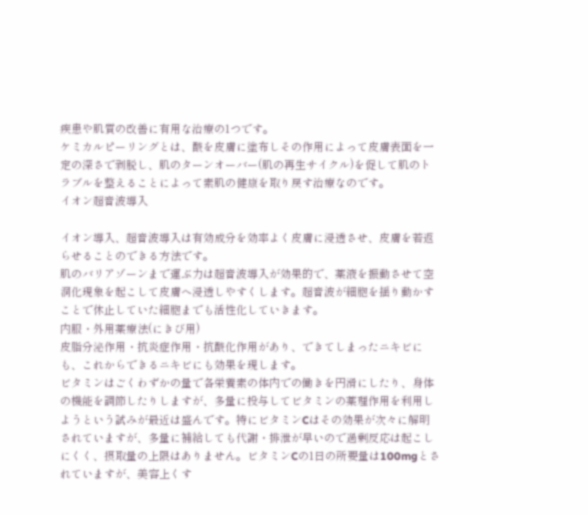疾患や肌質の改善に有用な治療の1つです。
ケミカルピーリングとは、酸を皮膚に塗布しその作用によって皮膚表面を一定の深さで剥脱し、肌のターンオーバー(肌の再生サイクル)を促して肌のトラブルを整えることによって素肌の健康を取り戻す治療なのです。
イオン超音波導入

イオン導入、超音波導入は有効成分を効率よく皮膚に浸透させ、皮膚を若返らせることのできる方法です。
肌のバリアゾーンまで運ぶ力は超音波導入が効果的で、薬液を振動させて空洞化現象を起こして皮膚へ浸透しやすくします。超音波が細胞を揺り動かすことで休止していた細胞までも活性化していきます。
内服・外用薬療法(にきび用)
皮脂分泌作用・抗炎症作用・抗酸化作用があり、できてしまったニキビにも、これからできるニキビにも効果を現します。
ビタミンはごくわずかの量で各栄養素の体内での働きを円滑にしたり、身体の機能を調節したりしますが、多量に投与してビタミンの薬理作用を利用しようという試みが最近は盛んです。特にビタミンCはその効果が次々に解明されていますが、多量に補給しても代謝・排泄が早いので過剰反応は起こしにくく、摂取量の上限はありません。ビタミンCの1日の所要量は100mgとされていますが、美容上くす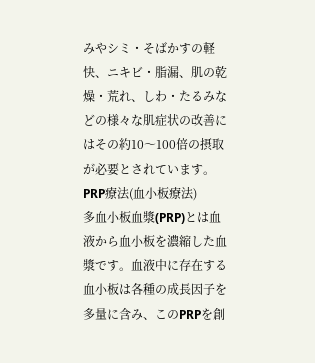みやシミ・そばかすの軽快、ニキビ・脂漏、肌の乾燥・荒れ、しわ・たるみなどの様々な肌症状の改善にはその約10〜100倍の摂取が必要とされています。
PRP療法(血小板療法)
多血小板血漿(PRP)とは血液から血小板を濃縮した血漿です。血液中に存在する血小板は各種の成長因子を多量に含み、このPRPを創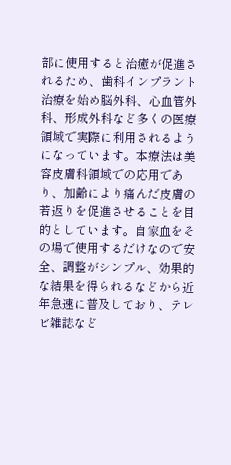部に使用すると治癒が促進されるため、歯科インプラント治療を始め脳外科、心血管外科、形成外科など多くの医療領域で実際に利用されるようになっています。本療法は美容皮膚科領域での応用であり、加齢により痛んだ皮膚の若返りを促進させることを目的としています。自家血をその場で使用するだけなので安全、調整がシンプル、効果的な結果を得られるなどから近年急速に普及しており、テレビ雑誌など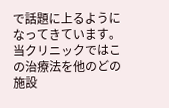で話題に上るようになってきています。
当クリニックではこの治療法を他のどの施設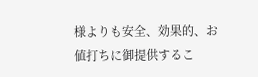様よりも安全、効果的、お値打ちに御提供するこ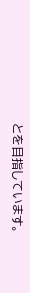とを目指しています。